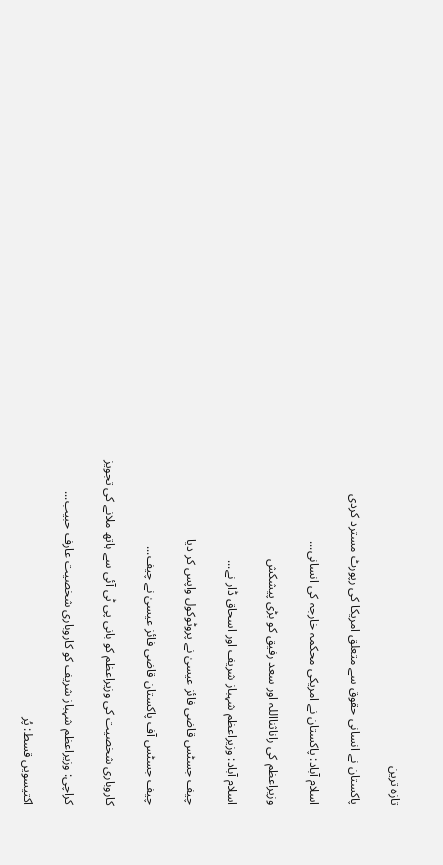تازہ ترین

پاکستان نے انسانی حقوق سے متعلق امریکا کی رپورٹ مسترد کردی

اسلام آباد: پاکستان نے امریکی محکمہ خارجہ کی انسانی...

وزیراعظم کی راناثنااللہ اور سعد رفیق کو بڑی پیشکش

اسلام آباد: وزیراعظم شہباز شریف اور اسحاق ڈار نے...

چیف جسٹس قاضی فائز عیسیٰ نے پروٹوکول واپس کر دیا

چیف جسٹس آف پاکستان قاضی فائز عیسیٰ نے چیف...

کاروباری شخصیت کی وزیراعظم کو بانی پی ٹی آئی سے ہاتھ ملانے کی تجویز

کراچی: وزیراعظم شہباز شریف کو کاروباری شخصیت عارف حبیب...

اکتیسویں قسط: پُر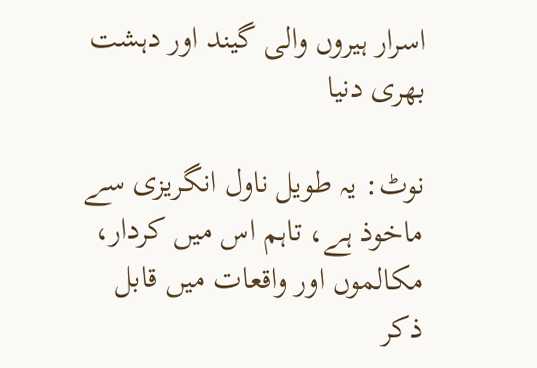اسرار ہیروں والی گیند اور دہشت بھری دنیا

نوٹ: یہ طویل ناول انگریزی سے ماخوذ ہے، تاہم اس میں کردار، مکالموں اور واقعات میں قابل ذکر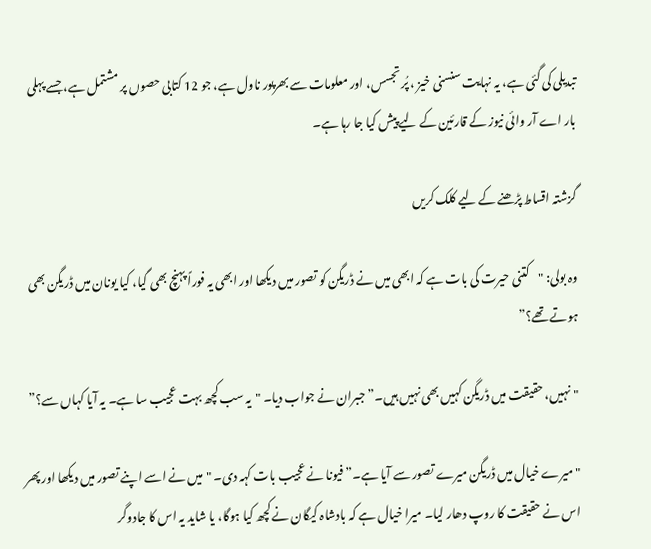تبدیلی کی گئی ہے، یہ نہایت سنسنی خیز ، پُر تجسس، اور معلومات سے بھرپور ناول ہے، جو 12 کتابی حصوں پر مشتمل ہے، جسے پہلی بار اے آر وائی نیوز کے قارئین کے لیے پیش کیا جا رہا ہے۔

گزشتہ اقساط پڑھنے کے لیے کلک کریں

وہ بولی: "کتنی حیرت کی بات ہے کہ ابھی میں نے ڈریگن کو تصور میں دیکھا اور ابھی یہ فوراً پہنچ بھی گیا، کیا یونان میں ڈریگن بھی ہوتے تھے؟”

"نہیں، حقیقت میں ڈریگن کہیں بھی نہیں ہیں۔” جبران نے جواب دیا۔ "یہ سب کچھ بہت عجیب سا ہے۔ یہ آیا کہاں سے؟”

"میرے خیال میں ڈریگن میرے تصور سے آیا ہے۔” فیونا نے عجیب بات کہہ دی۔ "میں نے اسے اپنے تصور میں دیکھا اور پھر اس نے حقیقت کا روپ دھار لیا۔ میرا خیال ہے کہ بادشاہ کیگان نے کچھ کیا ہوگا، یا شاید یہ اس کا جادوگر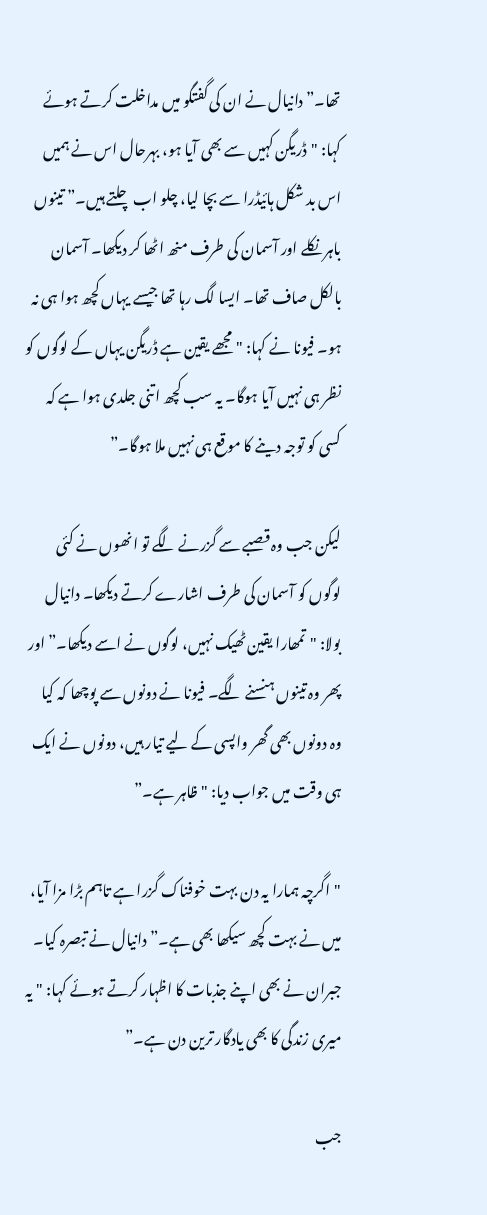تھا۔” دانیال نے ان کی گفتگو میں مداخلت کرتے ہوئے کہا: "ڈریگن کہیں سے بھی آیا ہو، بہرحال اس نے ہمیں اس بد شکل ہائیڈرا سے بچا لیا، چلو اب چلتے ہیں۔” تینوں باہر نکلے اور آسمان کی طرف منھ اٹھا کر دیکھا۔ آسمان بالکل صاف تھا۔ ایسا لگ رہا تھا جیسے یہاں کچھ ہوا ہی نہ ہو۔ فیونا نے کہا: "مجھے یقین ہے ڈریگن یہاں کے لوگوں کو نظر ہی نہیں آیا ہوگا۔ یہ سب کچھ اتنی جلدی ہوا ہے کہ کسی کو توجہ دینے کا موقع ہی نہیں ملا ہوگا۔”

لیکن جب وہ قصبے سے گزرنے لگے تو انھوں نے کئی لوگوں کو آسمان کی طرف اشارے کرتے دیکھا۔ دانیال بولا: "تمھارا یقین ٹھیک نہیں، لوگوں نے اسے دیکھا۔” اور پھر وہ تینوں ہنسنے لگے۔ فیونا نے دونوں سے پوچھا کہ کیا وہ دونوں بھی گھر واپسی کے لیے تیار ہیں، دونوں نے ایک ہی وقت میں جواب دیا: "ظاہر ہے۔”

"اگرچہ ہمارا یہ دن بہت خوفناک گزرا ہے تاہم بڑا مزا آیا، میں نے بہت کچھ سیکھا بھی ہے۔” دانیال نے تبصرہ کیا۔ جبران نے بھی اپنے جذبات کا اظہار کرتے ہوئے کہا: "یہ میری زندگی کا بھی یادگار ترین دن ہے۔”

جب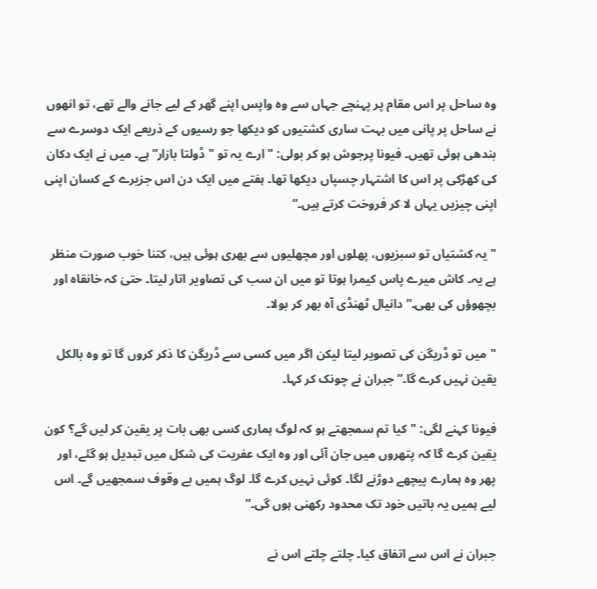وہ ساحل پر اس مقام پر پہنچے جہاں سے وہ واپس اپنے گھر کے لیے جانے والے تھے، تو انھوں نے ساحل پر پانی میں بہت ساری کشتیوں کو دیکھا جو رسیوں کے ذریعے ایک دوسرے سے بندھی ہوئی تھیں۔ فیونا پرجوش ہو کر بولی: "ارے یہ تو "ڈولتا بازار” ہے۔ میں نے ایک دکان کی کھڑکی پر اس کا اشتہار چسپاں دیکھا تھا۔ ہفتے میں ایک دن اس جزیرے کے کسان اپنی اپنی چیزیں یہاں لا کر فروخت کرتے ہیں۔”

"یہ کشتیاں تو سبزیوں، پھلوں اور مچھلیوں سے بھری ہوئی ہیں، کتنا خوب صورت منظر ہے یہ۔ کاش میرے پاس کیمرا ہوتا تو میں ان سب کی تصاویر اتار لیتا۔ حتیٰ کہ خانقاہ اور بچھوؤں کی بھی۔” دانیال ٹھنڈی آہ بھر کر بولا۔

"میں تو ڈریگن کی تصویر لیتا لیکن اگر میں کسی سے ڈریگن کا ذکر کروں گا تو وہ بالکل یقین نہیں کرے گا۔” جبران نے چونک کر کہا۔

فیونا کہنے لگی: "کیا تم سمجھتے ہو کہ لوگ ہماری کسی بھی بات پر یقین کر لیں گے؟ کون یقین کرے گا کہ پتھروں میں جان آئی اور وہ ایک عفریت کی شکل میں تبدیل ہو گئے، اور پھر وہ ہمارے پیچھے دوڑنے لگا۔ کوئی نہیں کرے گا۔ لوگ ہمیں بے وقوف سمجھیں گے۔ اس لیے ہمیں یہ باتیں خود تک محدود رکھنی ہوں گی۔”

جبران نے اس سے اتفاق کیا۔ چلتے چلتے اس نے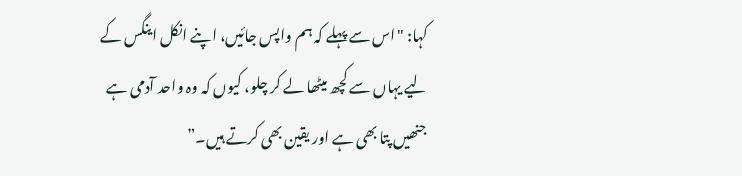کہا: "اس سے پہلے کہ ہم واپس جائیں، اپنے انکل اینگس کے لیے یہاں سے کچھ میٹھا لے کر چلو، کیوں کہ وہ واحد آدمی ہے جنھیں پتا بھی ہے اور یقین بھی کرتے ہیں۔”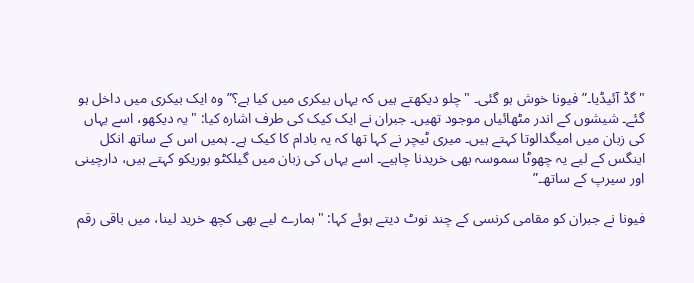"گڈ آئیڈیا۔” فیونا خوش ہو گئی۔ "چلو دیکھتے ہیں کہ یہاں بیکری میں کیا ہے؟” وہ ایک بیکری میں داخل ہو گئے۔ شیشوں کے اندر مٹھائیاں موجود تھیں۔ جبران نے ایک کیک کی طرف اشارہ کیا: "یہ دیکھو، اسے یہاں کی زبان میں امیگدالوتا کہتے ہیں۔ میری ٹیچر نے کہا تھا کہ یہ بادام کا کیک ہے۔ ہمیں اس کے ساتھ انکل اینگس کے لیے یہ چھوٹا سموسہ بھی خریدنا چاہیے۔ اسے یہاں کی زبان میں گیلکٹو بوریکو کہتے ہیں، دارچینی اور سیرپ کے ساتھ۔”

فیونا نے جبران کو مقامی کرنسی کے چند نوٹ دیتے ہوئے کہا: "ہمارے لیے بھی کچھ خرید لینا، میں باقی رقم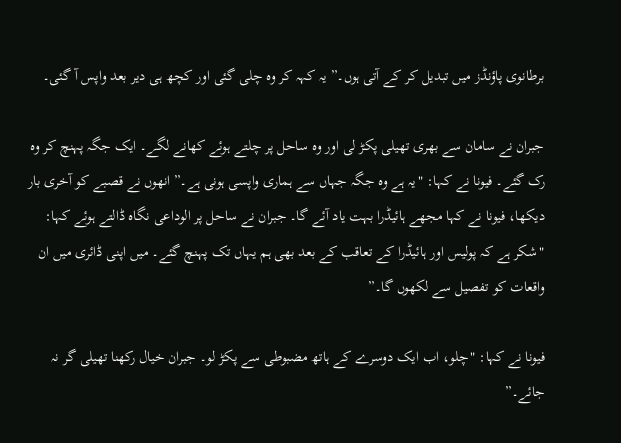برطانوی پاؤنڈز میں تبدیل کر کے آتی ہوں۔” یہ کہہ کر وہ چلی گئی اور کچھ ہی دیر بعد واپس آ گئی۔

جبران نے سامان سے بھری تھیلی پکڑ لی اور وہ ساحل پر چلتے ہوئے کھانے لگے۔ ایک جگہ پہنچ کر وہ رک گئے۔ فیونا نے کہا: "یہ ہے وہ جگہ جہاں سے ہماری واپسی ہونی ہے۔” انھوں نے قصبے کو آخری بار دیکھا، فیونا نے کہا مجھے ہائیڈرا بہت یاد آئے گا۔ جبران نے ساحل پر الوداعی نگاہ ڈالتے ہوئے کہا: "شکر ہے کہ پولیس اور ہائیڈرا کے تعاقب کے بعد بھی ہم یہاں تک پہنچ گئے۔ میں اپنی ڈائری میں ان واقعات کو تفصیل سے لکھوں گا۔”

فیونا نے کہا: "چلو، اب ایک دوسرے کے ہاتھ مضبوطی سے پکڑ لو۔ جبران خیال رکھنا تھیلی گر نہ جائے۔”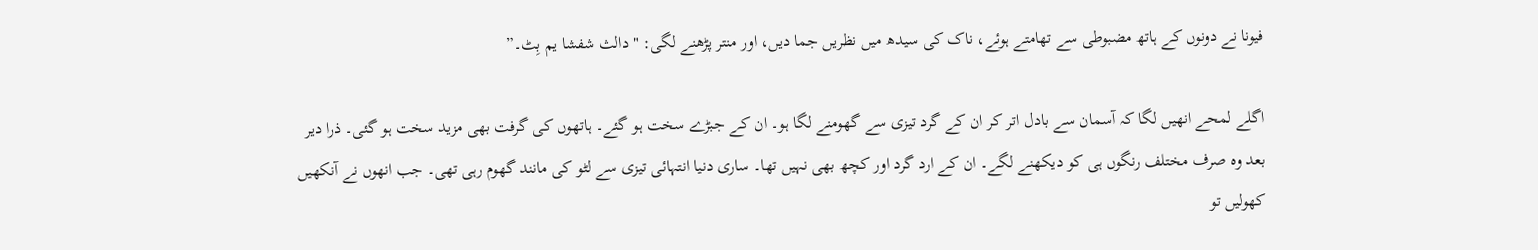فیونا نے دونوں کے ہاتھ مضبوطی سے تھامتے ہوئے، ناک کی سیدھ میں نظریں جما دیں، اور منتر پڑھنے لگی: "دالث شفشا یم بِٹ۔”

اگلے لمحے انھیں لگا کہ آسمان سے بادل اتر کر ان کے گرد تیزی سے گھومنے لگا ہو۔ ان کے جبڑے سخت ہو گئے۔ ہاتھوں کی گرفت بھی مزید سخت ہو گئی۔ ذرا دیر بعد وہ صرف مختلف رنگوں ہی کو دیکھنے لگے۔ ان کے ارد گرد اور کچھ بھی نہیں تھا۔ ساری دنیا انتہائی تیزی سے لٹو کی مانند گھوم رہی تھی۔ جب انھوں نے آنکھیں کھولیں تو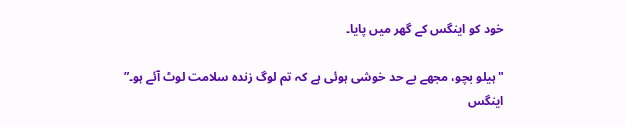خود کو اینگس کے گھر میں پایا۔

"ہیلو بچو، مجھے بے حد خوشی ہوئی ہے کہ تم لوگ زندہ سلامت لوٹ آئے ہو۔” اینگس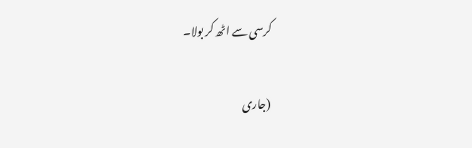کرسی سے اٹھ کر بولا۔

(جاری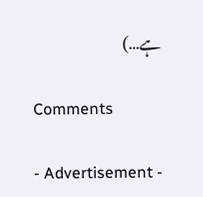ہے…)

Comments

- Advertisement -